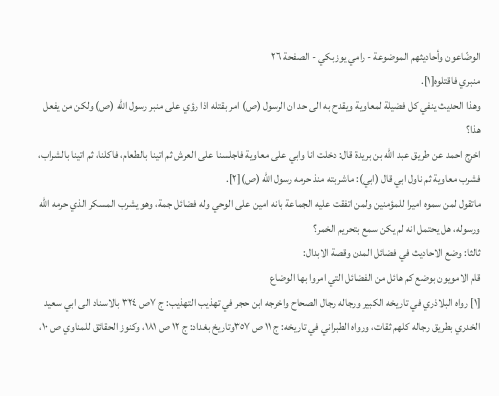الوضّاعون وأحاديثهم الموضوعة - رامي يوزبكي - الصفحة ٢٦
منبري فاقتلوه[١].
وهذا الحديث ينفي كل فضيلة لمعاوية ويقدح به الى حد ان الرسول (ص) امر بقتله اذا رؤي على منبر رسول اللّه (ص) ولكن من يفعل هذا؟
اخرج احمد عن طريق عبد اللّه بن بريدة قال: دخلت انا وابي على معاوية فاجلسنا على العرش ثم اتينا بالطعام، فاكلنا، ثم اتينا بالشراب، فشرب معاوية ثم ناول ابي قال (ابي): ماشربته منذ حرمه رسول اللّه (ص)[٢].
ماتقول لمن سموه اميرا للمؤمنين ولمن اتفقت عليه الجماعة بانه امين على الوحي وله فضائل جمة، وهو يشرب المسكر الذي حرمه اللّه ورسوله، هل يحتمل انه لم يكن سمع بتحريم الخمر؟
ثالثا: وضع الاحاديث في فضائل المدن وقصة الابدال:
قام الامويون بوضع كم هائل من الفضائل التي امروا بها الوضاع
[١] رواه البلاذري في تاريخه الكبير ورجاله رجال الصحاح واخرجه ابن حجر في تهذيب التهذيب: ج ٧ص ٣٢٤ بالاسناد الى ابي سعيد الخدري بطريق رجاله كلهم ثقات، ورواه الطبراني في تاريخه: ج ١١ ص ٣٥٧وتاريخ بغداد: ج ١٢ ص ١٨١، وكنوز الحقائق للمناوي ص ١٠،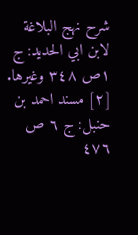شرح نهج البلاغة لابن ابي الحديد: ج ١ص ٣٤٨ وغيرها.
[٢] مسند احمد بن حنبل: ج ٦ ص ٤٧٦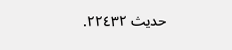حديث ٢٢٤٣٢.